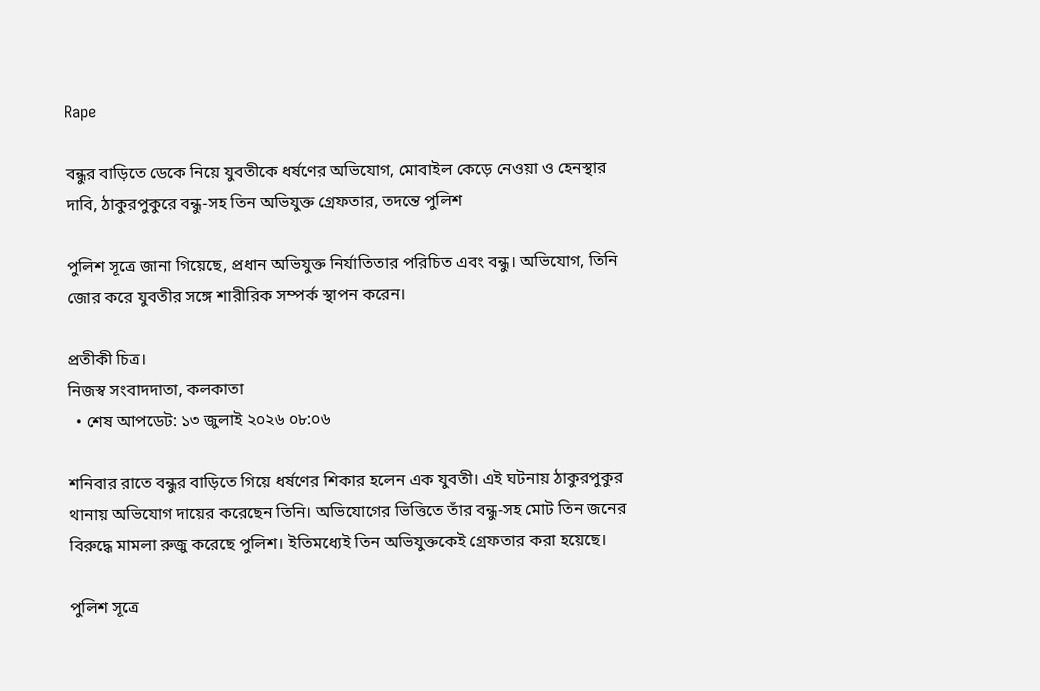Rape

বন্ধুর বাড়িতে ডেকে নিয়ে যুবতীকে ধর্ষণের অভিযোগ, মোবাইল কেড়ে নেওয়া ও হেনস্থার দাবি, ঠাকুরপুকুরে বন্ধু-সহ তিন অভিযুক্ত গ্রেফতার, তদন্তে পুলিশ

পুলিশ সূত্রে জানা গিয়েছে, প্রধান অভিযুক্ত নির্যাতিতার পরিচিত এবং বন্ধু। অভিযোগ, তিনি জোর করে যুবতীর সঙ্গে শারীরিক সম্পর্ক স্থাপন করেন।

প্রতীকী চিত্র।
নিজস্ব সংবাদদাতা, কলকাতা
  • শেষ আপডেট: ১৩ জুলাই ২০২৬ ০৮:০৬

শনিবার রাতে বন্ধুর বাড়িতে গিয়ে ধর্ষণের শিকার হলেন এক যুবতী। এই ঘটনায় ঠাকুরপুকুর থানায় অভিযোগ দায়ের করেছেন তিনি। অভিযোগের ভিত্তিতে তাঁর বন্ধু-সহ মোট তিন জনের বিরুদ্ধে মামলা রুজু করেছে পুলিশ। ইতিমধ্যেই তিন অভিযুক্তকেই গ্রেফতার করা হয়েছে।

পুলিশ সূত্রে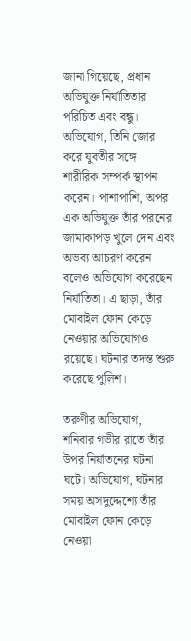জানা গিয়েছে, প্রধান অভিযুক্ত নির্যাতিতার পরিচিত এবং বন্ধু। অভিযোগ, তিনি জোর করে যুবতীর সঙ্গে শারীরিক সম্পর্ক স্থাপন করেন। পাশাপাশি, অপর এক অভিযুক্ত তাঁর পরনের জামাকাপড় খুলে দেন এবং অভব্য আচরণ করেন বলেও অভিযোগ করেছেন নির্যাতিতা। এ ছাড়া, তাঁর মোবাইল ফোন কেড়ে নেওয়ার অভিযোগও রয়েছে। ঘটনার তদন্ত শুরু করেছে পুলিশ।

তরুণীর অভিযোগ, শনিবার গভীর রাতে তাঁর উপর নির্যাতনের ঘটনা ঘটে। অভিযোগ, ঘটনার সময় অসদুদ্দেশ্যে তাঁর মোবাইল ফোন কেড়ে নেওয়া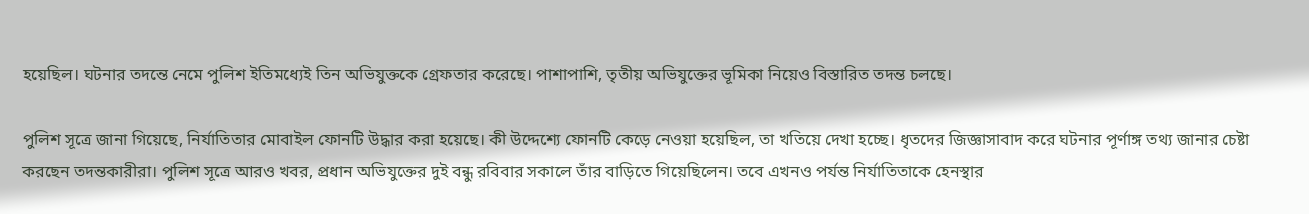হয়েছিল। ঘটনার তদন্তে নেমে পুলিশ ইতিমধ্যেই তিন অভিযুক্তকে গ্রেফতার করেছে। পাশাপাশি, তৃতীয় অভিযুক্তের ভূমিকা নিয়েও বিস্তারিত তদন্ত চলছে।

পুলিশ সূত্রে জানা গিয়েছে, নির্যাতিতার মোবাইল ফোনটি উদ্ধার করা হয়েছে। কী উদ্দেশ্যে ফোনটি কেড়ে নেওয়া হয়েছিল, তা খতিয়ে দেখা হচ্ছে। ধৃতদের জিজ্ঞাসাবাদ করে ঘটনার পূর্ণাঙ্গ তথ্য জানার চেষ্টা করছেন তদন্তকারীরা। পুলিশ সূত্রে আরও খবর, প্রধান অভিযুক্তের দুই বন্ধু রবিবার সকালে তাঁর বাড়িতে গিয়েছিলেন। তবে এখনও পর্যন্ত নির্যাতিতাকে হেনস্থার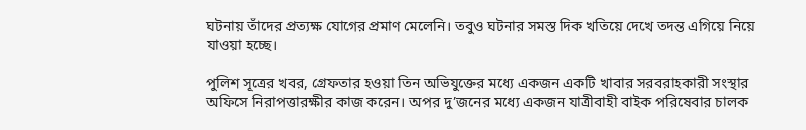ঘটনায় তাঁদের প্রত্যক্ষ যোগের প্রমাণ মেলেনি। তবুও ঘটনার সমস্ত দিক খতিয়ে দেখে তদন্ত এগিয়ে নিয়ে যাওয়া হচ্ছে।

পুলিশ সূত্রের খবর, গ্রেফতার হওয়া তিন অভিযুক্তের মধ্যে একজন একটি খাবার সরবরাহকারী সংস্থার অফিসে নিরাপত্তারক্ষীর কাজ করেন। অপর দু’জনের মধ্যে একজন যাত্রীবাহী বাইক পরিষেবার চালক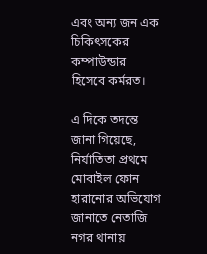এবং অন্য জন এক চিকিৎসকের কম্পাউন্ডার হিসেবে কর্মরত।

এ দিকে তদন্তে জানা গিয়েছে, নির্যাতিতা প্রথমে মোবাইল ফোন হারানোর অভিযোগ জানাতে নেতাজি নগর থানায়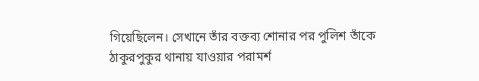গিয়েছিলেন। সেখানে তাঁর বক্তব্য শোনার পর পুলিশ তাঁকে ঠাকুরপুকুর থানায় যাওয়ার পরামর্শ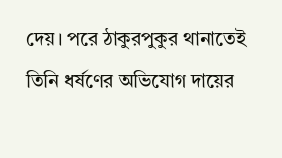দেয়। পরে ঠাকুরপুকুর থানাতেই তিনি ধর্ষণের অভিযোগ দায়ের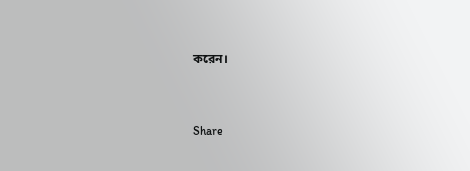করেন।


Share